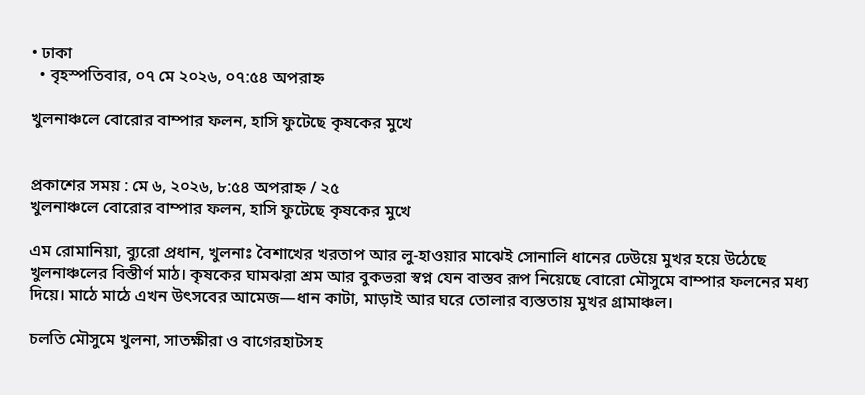• ঢাকা
  • বৃহস্পতিবার, ০৭ মে ২০২৬, ০৭:৫৪ অপরাহ্ন

খুলনাঞ্চলে বোরোর বাম্পার ফলন, হাসি ফুটেছে কৃষকের মুখে


প্রকাশের সময় : মে ৬, ২০২৬, ৮:৫৪ অপরাহ্ন / ২৫
খুলনাঞ্চলে বোরোর বাম্পার ফলন, হাসি ফুটেছে কৃষকের মুখে

এম রোমানিয়া, ব্যুরো প্রধান, খুলনাঃ বৈশাখের খরতাপ আর লু-হাওয়ার মাঝেই সোনালি ধানের ঢেউয়ে মুখর হয়ে উঠেছে খুলনাঞ্চলের বিস্তীর্ণ মাঠ। কৃষকের ঘামঝরা শ্রম আর বুকভরা স্বপ্ন যেন বাস্তব রূপ নিয়েছে বোরো মৌসুমে বাম্পার ফলনের মধ্য দিয়ে। মাঠে মাঠে এখন উৎসবের আমেজ—ধান কাটা, মাড়াই আর ঘরে তোলার ব্যস্ততায় মুখর গ্রামাঞ্চল।

চলতি মৌসুমে খুলনা, সাতক্ষীরা ও বাগেরহাটসহ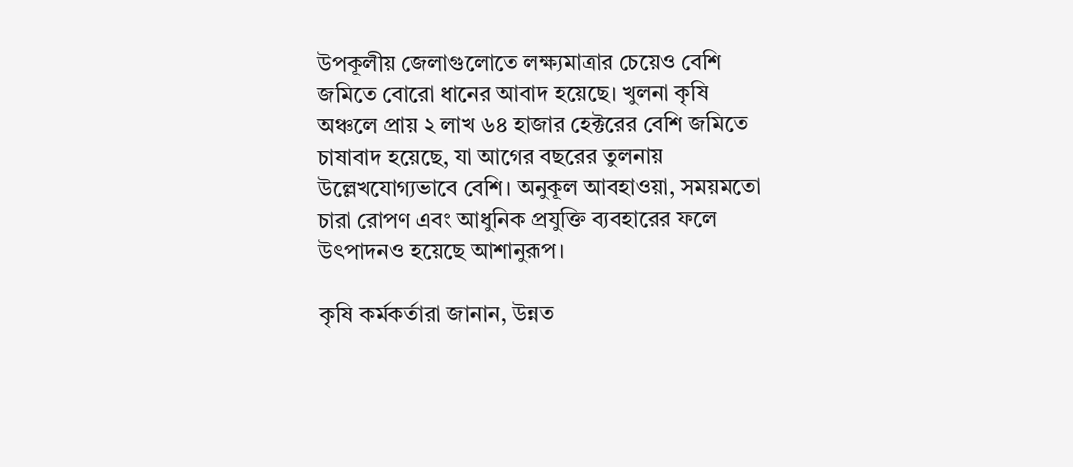উপকূলীয় জেলাগুলোতে লক্ষ্যমাত্রার চেয়েও বেশি জমিতে বোরো ধানের আবাদ হয়েছে। খুলনা কৃষি অঞ্চলে প্রায় ২ লাখ ৬৪ হাজার হেক্টরের বেশি জমিতে চাষাবাদ হয়েছে, যা আগের বছরের তুলনায় উল্লেখযোগ্যভাবে বেশি। অনুকূল আবহাওয়া, সময়মতো চারা রোপণ এবং আধুনিক প্রযুক্তি ব্যবহারের ফলে উৎপাদনও হয়েছে আশানুরূপ।

কৃষি কর্মকর্তারা জানান, উন্নত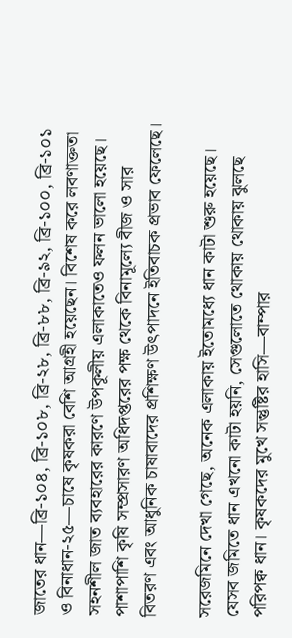জাতের ধান—ব্রি-১০৪, ব্রি-১০৮, ব্রি-২৮, ব্রি-৮৮, ব্রি-৯২, ব্রি-১০০, ব্রি-১০১ ও বিনাধান-২৫—চাষে কৃষকরা বেশি আগ্রহী হয়েছেন। বিশেষ করে লবণাক্ততা সহনশীল জাত ব্যবহারের কারণে উপকূলীয় এলাকাতেও ফলন ভালো হয়েছে। পাশাপাশি কৃষি সম্প্রসারণ অধিদপ্তরের পক্ষ থেকে বিনামূল্যে বীজ ও সার বিতরণ এবং আধুনিক চাষাবাদের প্রশিক্ষণ উৎপাদনে ইতিবাচক প্রভাব ফেলেছে।

সরেজমিনে দেখা গেছে, অনেক এলাকায় ইতোমধ্যে ধান কাটা শুরু হয়েছে। যেসব জমিতে ধান এখনো কাটা হয়নি, সেগুলোতে থোকায় থোকায় ঝুলছে পরিপক্ব ধান। কৃষকদের মুখে সন্তুষ্টির হাসি—বাম্পার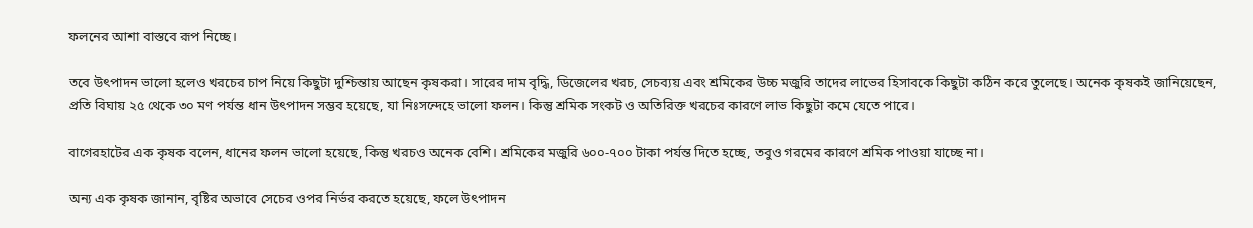ফলনের আশা বাস্তবে রূপ নিচ্ছে।

তবে উৎপাদন ভালো হলেও খরচের চাপ নিয়ে কিছুটা দুশ্চিন্তায় আছেন কৃষকরা। সারের দাম বৃদ্ধি, ডিজেলের খরচ, সেচব্যয় এবং শ্রমিকের উচ্চ মজুরি তাদের লাভের হিসাবকে কিছুটা কঠিন করে তুলেছে। অনেক কৃষকই জানিয়েছেন, প্রতি বিঘায় ২৫ থেকে ৩০ মণ পর্যন্ত ধান উৎপাদন সম্ভব হয়েছে, যা নিঃসন্দেহে ভালো ফলন। কিন্তু শ্রমিক সংকট ও অতিরিক্ত খরচের কারণে লাভ কিছুটা কমে যেতে পারে।

বাগেরহাটের এক কৃষক বলেন, ধানের ফলন ভালো হয়েছে, কিন্তু খরচও অনেক বেশি। শ্রমিকের মজুরি ৬০০-৭০০ টাকা পর্যন্ত দিতে হচ্ছে, তবুও গরমের কারণে শ্রমিক পাওয়া যাচ্ছে না।

অন্য এক কৃষক জানান, বৃষ্টির অভাবে সেচের ওপর নির্ভর করতে হয়েছে, ফলে উৎপাদন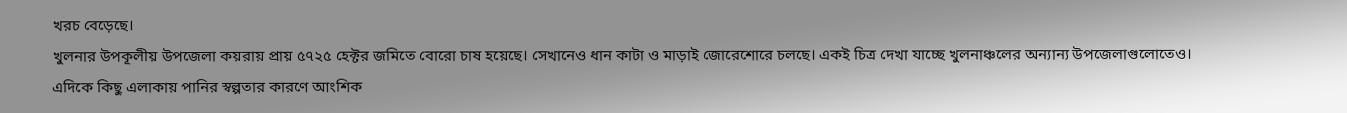খরচ বেড়েছে।
খুলনার উপকূলীয় উপজেলা কয়রায় প্রায় ৫৭২৫ হেক্টর জমিতে বোরো চাষ হয়েছে। সেখানেও ধান কাটা ও মাড়াই জোরেশোরে চলছে। একই চিত্র দেখা যাচ্ছে খুলনাঞ্চলের অন্যান্য উপজেলাগুলোতেও।
এদিকে কিছু এলাকায় পানির স্বল্পতার কারণে আংশিক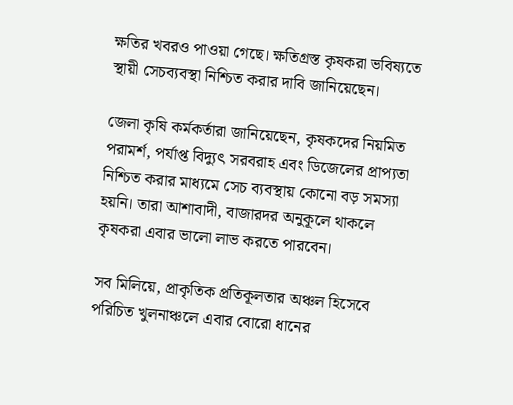ক্ষতির খবরও পাওয়া গেছে। ক্ষতিগ্রস্ত কৃষকরা ভবিষ্যতে স্থায়ী সেচব্যবস্থা নিশ্চিত করার দাবি জানিয়েছেন।

জেলা কৃষি কর্মকর্তারা জানিয়েছেন, কৃষকদের নিয়মিত পরামর্শ, পর্যাপ্ত বিদ্যুৎ সরবরাহ এবং ডিজেলের প্রাপ্যতা নিশ্চিত করার মাধ্যমে সেচ ব্যবস্থায় কোনো বড় সমস্যা হয়নি। তারা আশাবাদী, বাজারদর অনুকূলে থাকলে কৃষকরা এবার ভালো লাভ করতে পারবেন।

সব মিলিয়ে, প্রাকৃতিক প্রতিকূলতার অঞ্চল হিসেবে পরিচিত খুলনাঞ্চলে এবার বোরো ধানের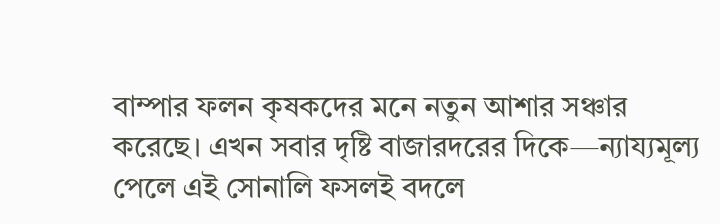বাম্পার ফলন কৃষকদের মনে নতুন আশার সঞ্চার করেছে। এখন সবার দৃষ্টি বাজারদরের দিকে—ন্যায্যমূল্য পেলে এই সোনালি ফসলই বদলে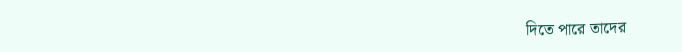দিতে পারে তাদের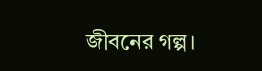জীবনের গল্প।